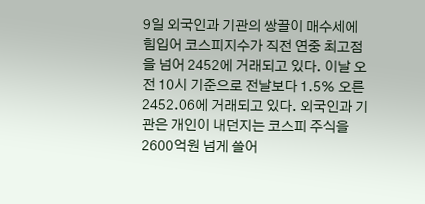9일 외국인과 기관의 쌍끌이 매수세에 힘입어 코스피지수가 직전 연중 최고점을 넘어 2452에 거래되고 있다. 이날 오전 10시 기준으로 전날보다 1.5% 오른 2452.06에 거래되고 있다. 외국인과 기관은 개인이 내던지는 코스피 주식을 2600억원 넘게 쓸어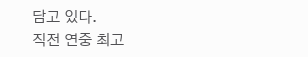담고 있다.
직전 연중 최고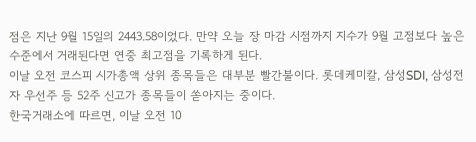점은 지난 9월 15일의 2443.58이었다. 만약 오늘 장 마감 시점까지 지수가 9월 고점보다 높은 수준에서 거래된다면 연중 최고점을 기록하게 된다.
이날 오전 코스피 시가총액 상위 종목들은 대부분 빨간불이다. 롯데케미칼, 삼성SDI, 삼성전자 우선주 등 52주 신고가 종목들이 쏟아지는 중이다.
한국거래소에 따르면, 이날 오전 10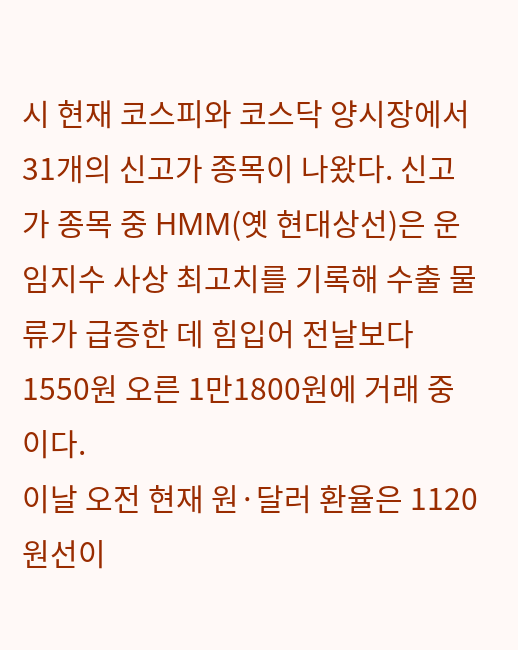시 현재 코스피와 코스닥 양시장에서 31개의 신고가 종목이 나왔다. 신고가 종목 중 HMM(옛 현대상선)은 운임지수 사상 최고치를 기록해 수출 물류가 급증한 데 힘입어 전날보다 1550원 오른 1만1800원에 거래 중이다.
이날 오전 현재 원·달러 환율은 1120원선이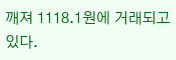깨져 1118.1원에 거래되고 있다.